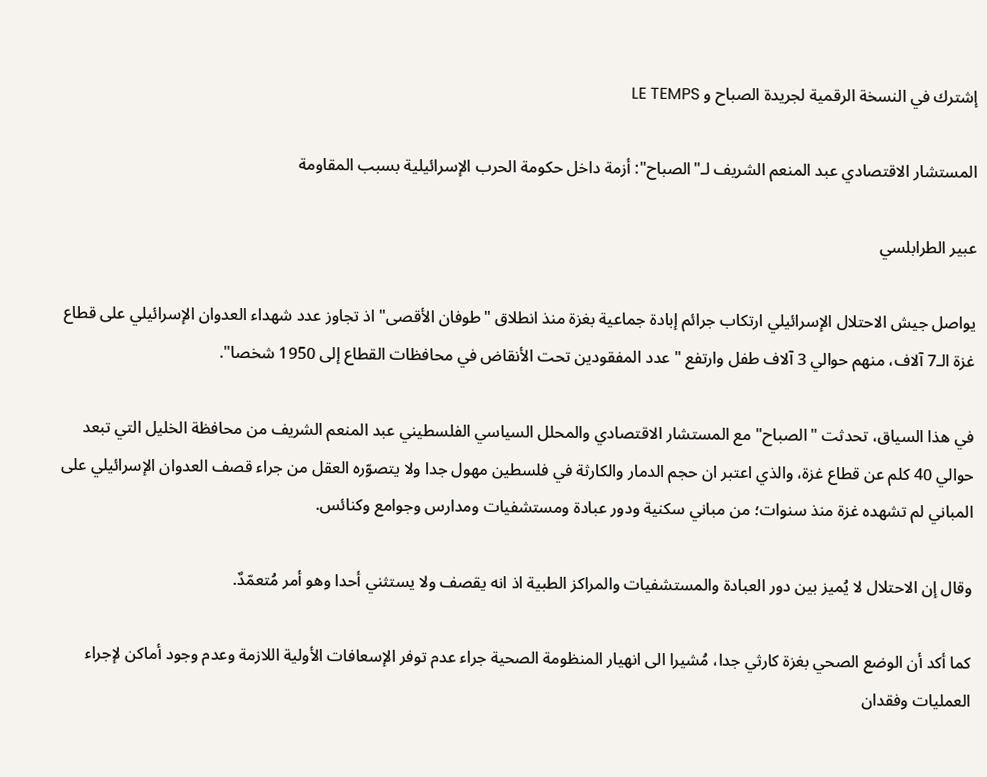إشترك في النسخة الرقمية لجريدة الصباح و LE TEMPS

المستشار الاقتصادي عبد المنعم الشريف لـ"الصباح": أزمة داخل حكومة الحرب الإسرائيلية بسبب المقاومة

عبير الطرابلسي

يواصل جيش الاحتلال الإسرائيلي ارتكاب جرائم إبادة جماعية بغزة منذ انطلاق "طوفان الأقصى" اذ تجاوز عدد شهداء العدوان الإسرائيلي على قطاع غزة الـ7 آلاف، منهم حوالي 3 آلاف طفل وارتفع "عدد المفقودين تحت الأنقاض في محافظات القطاع إلى 1950 شخصا".

في هذا السياق، تحدثت "الصباح" مع المستشار الاقتصادي والمحلل السياسي الفلسطيني عبد المنعم الشريف من محافظة الخليل التي تبعد حوالي 40 كلم عن قطاع غزة، والذي اعتبر ان حجم الدمار والكارثة في فلسطين مهول جدا ولا يتصوّره العقل من جراء قصف العدوان الإسرائيلي على المباني لم تشهده غزة منذ سنوات؛ من مباني سكنية ودور عبادة ومستشفيات ومدارس وجوامع وكنائس.

وقال إن الاحتلال لا يُميز بين دور العبادة والمستشفيات والمراكز الطبية اذ انه يقصف ولا يستثني أحدا وهو أمر مُتعمّدٌ.

كما أكد أن الوضع الصحي بغزة كارثي جدا، مُشيرا الى انهيار المنظومة الصحية جراء عدم توفر الإسعافات الأولية اللازمة وعدم وجود أماكن لإجراء العمليات وفقدان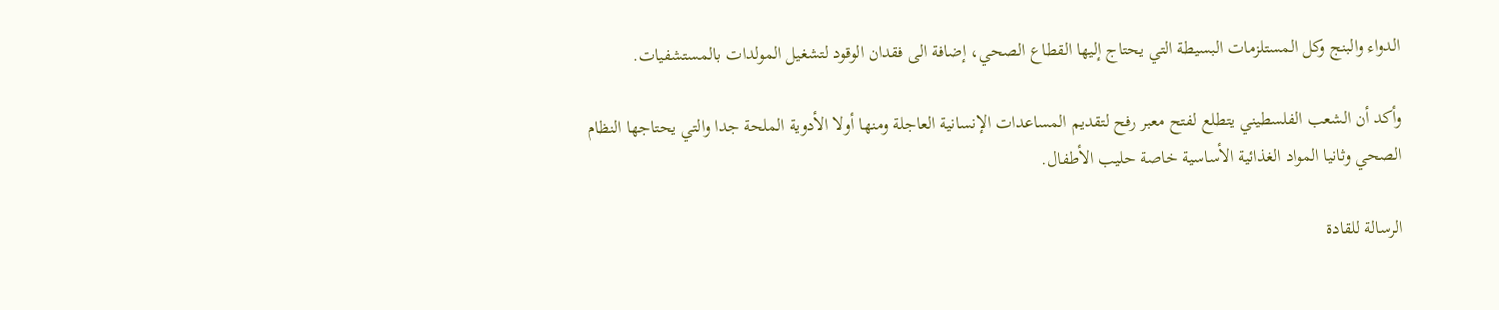الدواء والبنج وكل المستلزمات البسيطة التي يحتاج إليها القطاع الصحي، إضافة الى فقدان الوقود لتشغيل المولدات بالمستشفيات.

وأكد أن الشعب الفلسطيني يتطلع لفتح معبر رفح لتقديم المساعدات الإنسانية العاجلة ومنها أولا الأدوية الملحة جدا والتي يحتاجها النظام الصحي وثانيا المواد الغذائية الأساسية خاصة حليب الأطفال.

الرسالة للقادة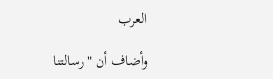العرب

وأضاف أن "رسالتنا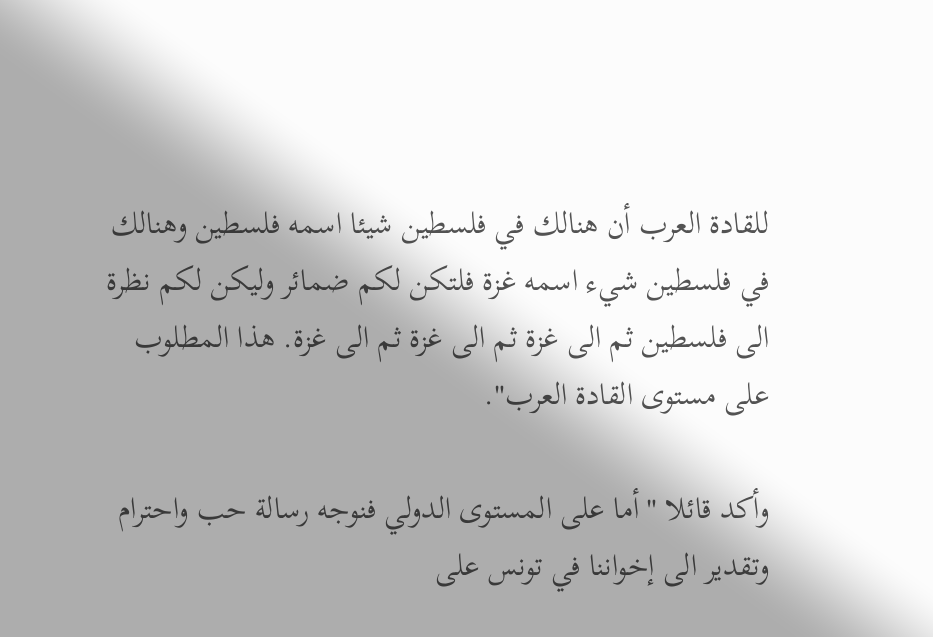للقادة العرب أن هنالك في فلسطين شيئا اسمه فلسطين وهنالك في فلسطين شيء اسمه غزة فلتكن لكم ضمائر وليكن لكم نظرة الى فلسطين ثم الى غزة ثم الى غزة ثم الى غزة. هذا المطلوب على مستوى القادة العرب".

وأكد قائلا "أما على المستوى الدولي فنوجه رسالة حب واحترام وتقدير الى إخواننا في تونس على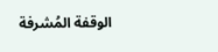الوقفة المُشرفة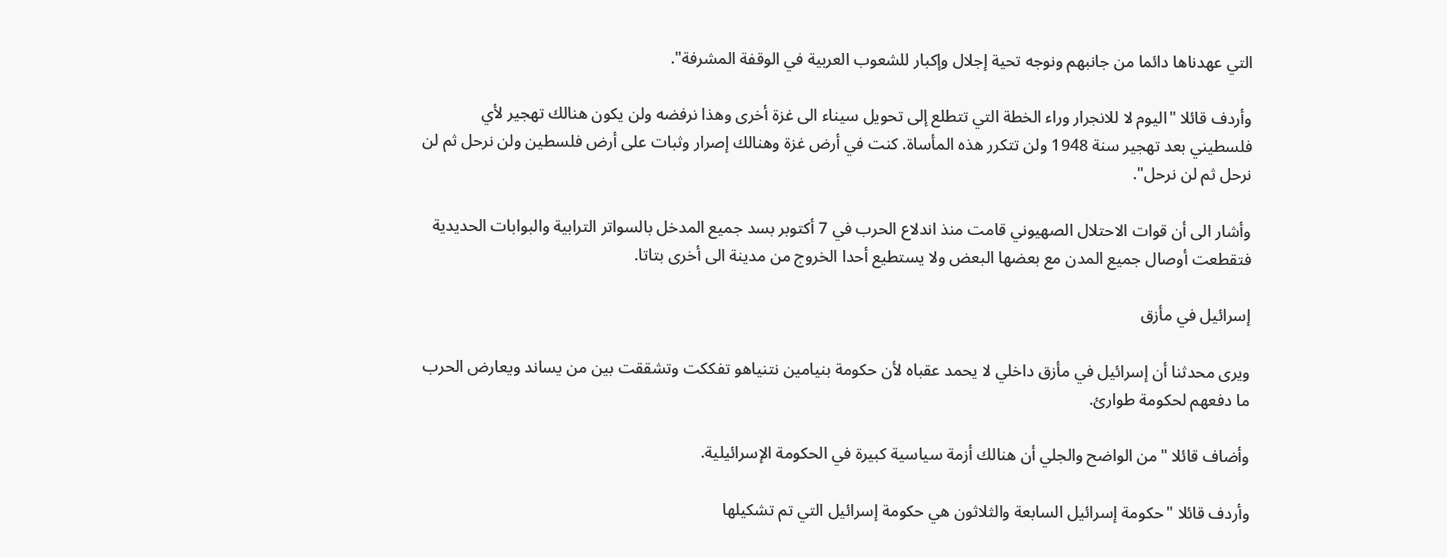التي عهدناها دائما من جانبهم ونوجه تحية إجلال وإكبار للشعوب العربية في الوقفة المشرفة".

وأردف قائلا "اليوم لا للانجرار وراء الخطة التي تتطلع إلى تحويل سيناء الى غزة أخرى وهذا نرفضه ولن يكون هنالك تهجير لأي فلسطيني بعد تهجير سنة 1948 ولن تتكرر هذه المأساة. كنت في أرض غزة وهنالك إصرار وثبات على أرض فلسطين ولن نرحل ثم لن نرحل ثم لن نرحل".

وأشار الى أن قوات الاحتلال الصهيوني قامت منذ اندلاع الحرب في 7 أكتوبر بسد جميع المدخل بالسواتر الترابية والبوابات الحديدية فتقطعت أوصال جميع المدن مع بعضها البعض ولا يستطيع أحدا الخروج من مدينة الى أخرى بتاتا.

إسرائيل في مأزق

ويرى محدثنا أن إسرائيل في مأزق داخلي لا يحمد عقباه لأن حكومة بنيامين نتنياهو تفككت وتشققت بين من يساند ويعارض الحرب ما دفعهم لحكومة طوارئ.

وأضاف قائلا "من الواضح والجلي أن هنالك أزمة سياسية كبيرة في الحكومة الإسرائيلية.

وأردف قائلا "حكومة إسرائيل السابعة والثلاثون هي حكومة إسرائيل التي تم تشكيلها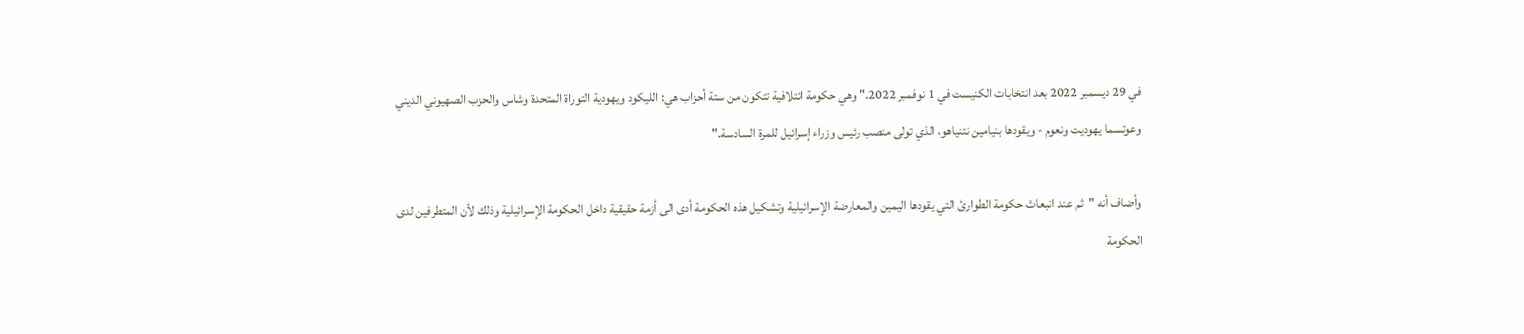في 29 ديسمبر 2022 بعد انتخابات الكنيست في 1 نوفمبر 2022." وهي حكومة ائتلافية تتكون من ستة أحزاب هي: الليكود ويهودية التوراة المتحدة وشاس والحزب الصهيوني الديني وعوتسما يهوديت ونعوم - ويقودها بنيامين نتنياهو، الذي تولى منصب رئيس وزراء إسرائيل للمرة السادسة."

وأضاف أنه "ثم عند انبعاث حكومة الطوارئ التي يقودها اليمين والمعارضة الإسرائيلية وتشكيل هذه الحكومة أدى الى أزمة حقيقية داخل الحكومة الإسرائيلية وذلك لأن المتطرفين لدى الحكومة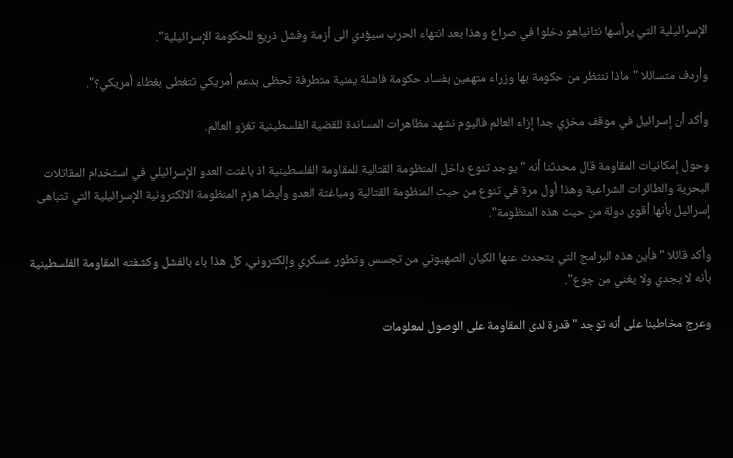الإسرائيلية التي يرأسها نتانياهو دخلوا في صراع وهذا بعد انتهاء الحرب سيؤدي الى أزمة وفشل ذريع للحكومة الإسرائيلية".

وأردف متسائلا "ماذا ننتظر من حكومة بها وزراء متهمين بفساد حكومة فاشلة يمنية متطرفة تحظى بدعم أمريكي تتغطى بغطاء أمريكي؟".

وأكد أن إسرائيل في موقف مخزي جدا إزاء العالم فاليوم نشهد مظاهرات المساندة للقضية الفلسطينية تغزو العالم.

وحول إمكانيات المقاومة قال محدثنا أنه " يوجد تنوع داخل المنظومة القتالية للمقاومة الفلسطينية اذ باغتت العدو الإسرائيلي في استخدام المقاتلات البحرية والطائرات الشراعية وهذا أول مرة في تنوع من حيث المنظومة القتالية ومباغتة العدو وأيضا هزم المنظومة الالكترونية الإسرائيلية التي تتباهى إسرائيل بأنها أقوى دولة من حيث هذه المنظومة".

وأكد قائلا "فأين هذه البرامج التي يتحدث عنها الكيان الصهيوني من تجسس وتطور عسكري وإلكتروني، كل هذا باء بالفشل وكشفته المقاومة الفلسطينية بأنه لا يجدي ولا يغني من جوع".

وعرج مخاطبنا على أنه توجد "قدرة لدى المقاومة على الوصول لمعلومات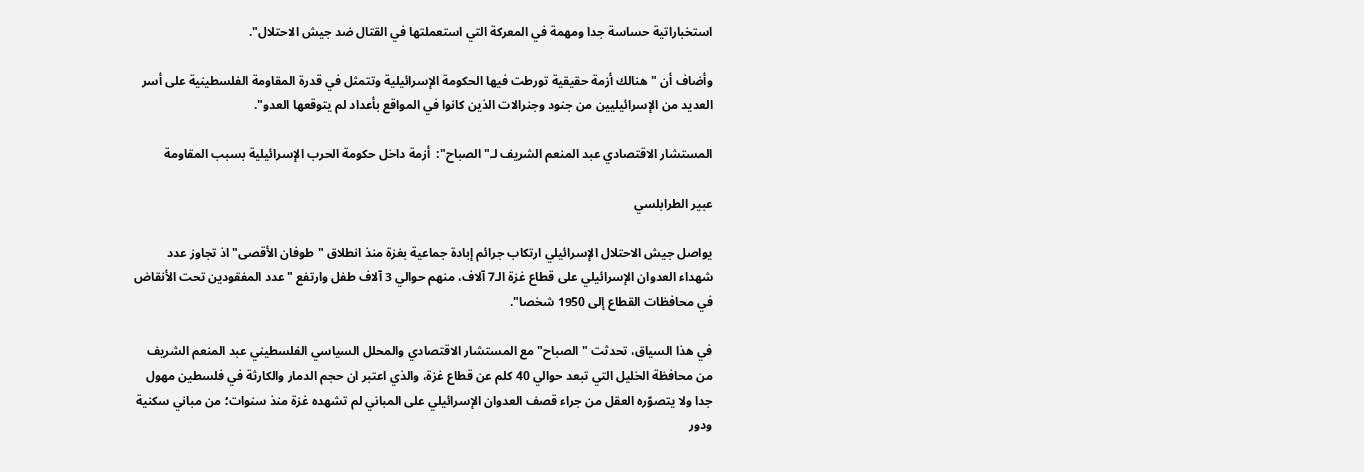استخباراتية حساسة جدا ومهمة في المعركة التي استعملتها في القتال ضد جيش الاحتلال".

وأضاف أن "هنالك أزمة حقيقية تورطت فيها الحكومة الإسرائيلية وتتمثل في قدرة المقاومة الفلسطينية على أسر العديد من الإسرائيليين من جنود وجنرالات الذين كانوا في المواقع بأعداد لم يتوقعها العدو".

المستشار الاقتصادي عبد المنعم الشريف لـ"الصباح":  أزمة داخل حكومة الحرب الإسرائيلية بسبب المقاومة

عبير الطرابلسي

يواصل جيش الاحتلال الإسرائيلي ارتكاب جرائم إبادة جماعية بغزة منذ انطلاق "طوفان الأقصى" اذ تجاوز عدد شهداء العدوان الإسرائيلي على قطاع غزة الـ7 آلاف، منهم حوالي 3 آلاف طفل وارتفع "عدد المفقودين تحت الأنقاض في محافظات القطاع إلى 1950 شخصا".

في هذا السياق، تحدثت "الصباح" مع المستشار الاقتصادي والمحلل السياسي الفلسطيني عبد المنعم الشريف من محافظة الخليل التي تبعد حوالي 40 كلم عن قطاع غزة، والذي اعتبر ان حجم الدمار والكارثة في فلسطين مهول جدا ولا يتصوّره العقل من جراء قصف العدوان الإسرائيلي على المباني لم تشهده غزة منذ سنوات؛ من مباني سكنية ودور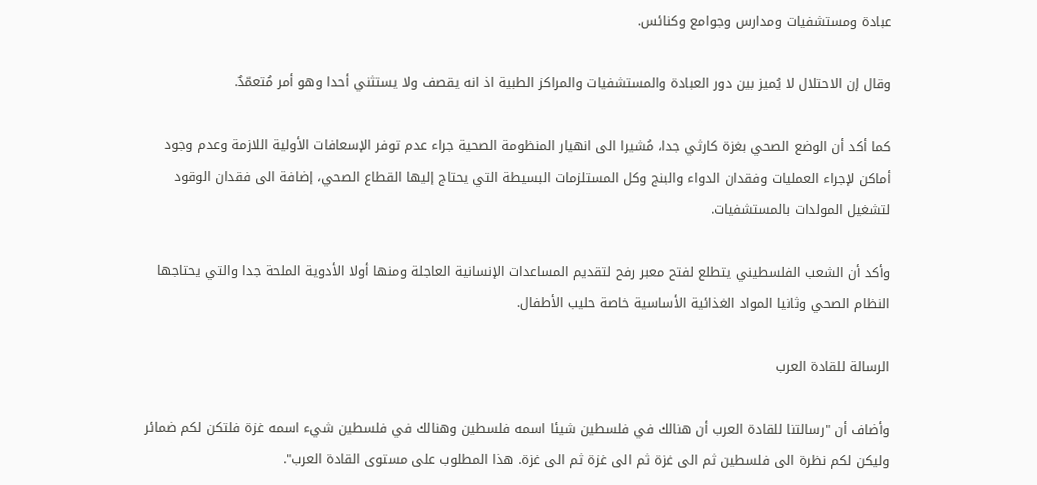عبادة ومستشفيات ومدارس وجوامع وكنائس.

وقال إن الاحتلال لا يُميز بين دور العبادة والمستشفيات والمراكز الطبية اذ انه يقصف ولا يستثني أحدا وهو أمر مُتعمّدٌ.

كما أكد أن الوضع الصحي بغزة كارثي جدا، مُشيرا الى انهيار المنظومة الصحية جراء عدم توفر الإسعافات الأولية اللازمة وعدم وجود أماكن لإجراء العمليات وفقدان الدواء والبنج وكل المستلزمات البسيطة التي يحتاج إليها القطاع الصحي، إضافة الى فقدان الوقود لتشغيل المولدات بالمستشفيات.

وأكد أن الشعب الفلسطيني يتطلع لفتح معبر رفح لتقديم المساعدات الإنسانية العاجلة ومنها أولا الأدوية الملحة جدا والتي يحتاجها النظام الصحي وثانيا المواد الغذائية الأساسية خاصة حليب الأطفال.

الرسالة للقادة العرب

وأضاف أن "رسالتنا للقادة العرب أن هنالك في فلسطين شيئا اسمه فلسطين وهنالك في فلسطين شيء اسمه غزة فلتكن لكم ضمائر وليكن لكم نظرة الى فلسطين ثم الى غزة ثم الى غزة ثم الى غزة. هذا المطلوب على مستوى القادة العرب".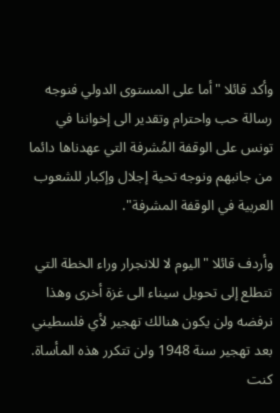وأكد قائلا "أما على المستوى الدولي فنوجه رسالة حب واحترام وتقدير الى إخواننا في تونس على الوقفة المُشرفة التي عهدناها دائما من جانبهم ونوجه تحية إجلال وإكبار للشعوب العربية في الوقفة المشرفة".

وأردف قائلا "اليوم لا للانجرار وراء الخطة التي تتطلع إلى تحويل سيناء الى غزة أخرى وهذا نرفضه ولن يكون هنالك تهجير لأي فلسطيني بعد تهجير سنة 1948 ولن تتكرر هذه المأساة. كنت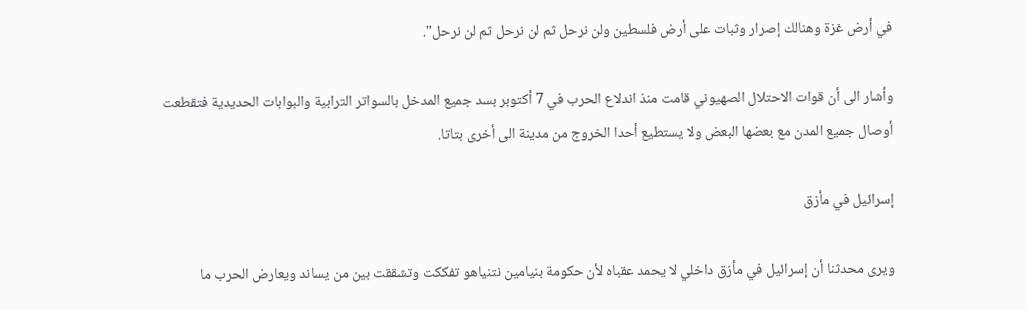في أرض غزة وهنالك إصرار وثبات على أرض فلسطين ولن نرحل ثم لن نرحل ثم لن نرحل".

وأشار الى أن قوات الاحتلال الصهيوني قامت منذ اندلاع الحرب في 7 أكتوبر بسد جميع المدخل بالسواتر الترابية والبوابات الحديدية فتقطعت أوصال جميع المدن مع بعضها البعض ولا يستطيع أحدا الخروج من مدينة الى أخرى بتاتا.

إسرائيل في مأزق

ويرى محدثنا أن إسرائيل في مأزق داخلي لا يحمد عقباه لأن حكومة بنيامين نتنياهو تفككت وتشققت بين من يساند ويعارض الحرب ما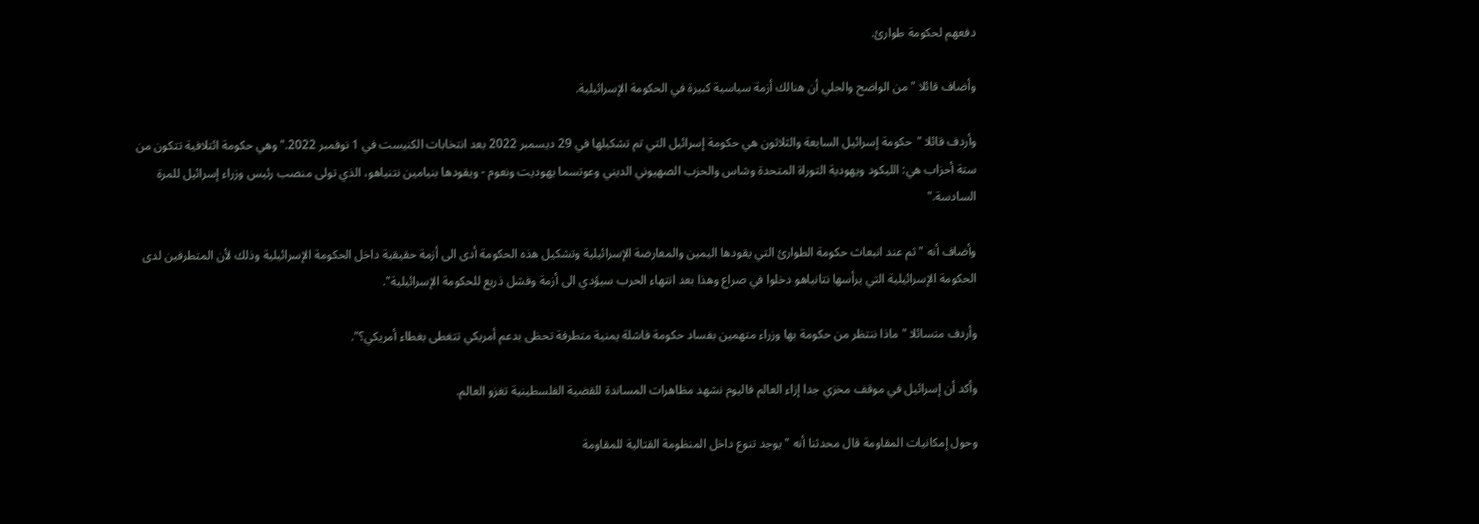دفعهم لحكومة طوارئ.

وأضاف قائلا "من الواضح والجلي أن هنالك أزمة سياسية كبيرة في الحكومة الإسرائيلية.

وأردف قائلا "حكومة إسرائيل السابعة والثلاثون هي حكومة إسرائيل التي تم تشكيلها في 29 ديسمبر 2022 بعد انتخابات الكنيست في 1 نوفمبر 2022." وهي حكومة ائتلافية تتكون من ستة أحزاب هي: الليكود ويهودية التوراة المتحدة وشاس والحزب الصهيوني الديني وعوتسما يهوديت ونعوم - ويقودها بنيامين نتنياهو، الذي تولى منصب رئيس وزراء إسرائيل للمرة السادسة."

وأضاف أنه "ثم عند انبعاث حكومة الطوارئ التي يقودها اليمين والمعارضة الإسرائيلية وتشكيل هذه الحكومة أدى الى أزمة حقيقية داخل الحكومة الإسرائيلية وذلك لأن المتطرفين لدى الحكومة الإسرائيلية التي يرأسها نتانياهو دخلوا في صراع وهذا بعد انتهاء الحرب سيؤدي الى أزمة وفشل ذريع للحكومة الإسرائيلية".

وأردف متسائلا "ماذا ننتظر من حكومة بها وزراء متهمين بفساد حكومة فاشلة يمنية متطرفة تحظى بدعم أمريكي تتغطى بغطاء أمريكي؟".

وأكد أن إسرائيل في موقف مخزي جدا إزاء العالم فاليوم نشهد مظاهرات المساندة للقضية الفلسطينية تغزو العالم.

وحول إمكانيات المقاومة قال محدثنا أنه " يوجد تنوع داخل المنظومة القتالية للمقاومة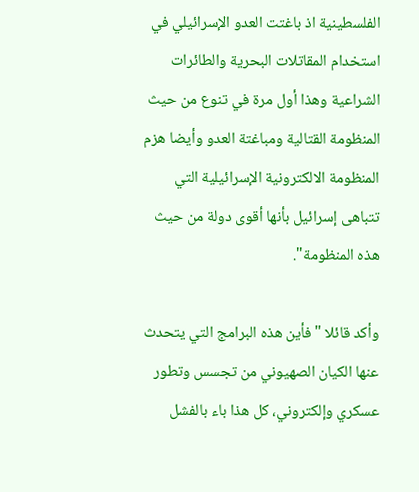الفلسطينية اذ باغتت العدو الإسرائيلي في استخدام المقاتلات البحرية والطائرات الشراعية وهذا أول مرة في تنوع من حيث المنظومة القتالية ومباغتة العدو وأيضا هزم المنظومة الالكترونية الإسرائيلية التي تتباهى إسرائيل بأنها أقوى دولة من حيث هذه المنظومة".

وأكد قائلا "فأين هذه البرامج التي يتحدث عنها الكيان الصهيوني من تجسس وتطور عسكري وإلكتروني، كل هذا باء بالفشل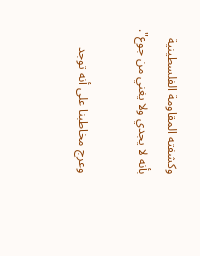وكشفته المقاومة الفلسطينية بأنه لا يجدي ولا يغني من جوع".

وعرج مخاطبنا على أنه توجد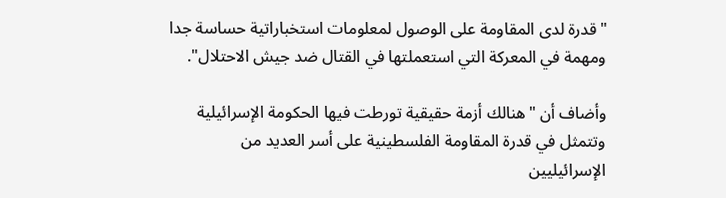"قدرة لدى المقاومة على الوصول لمعلومات استخباراتية حساسة جدا ومهمة في المعركة التي استعملتها في القتال ضد جيش الاحتلال".

وأضاف أن "هنالك أزمة حقيقية تورطت فيها الحكومة الإسرائيلية وتتمثل في قدرة المقاومة الفلسطينية على أسر العديد من الإسرائيليين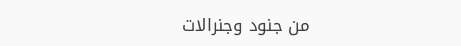من جنود وجنرالات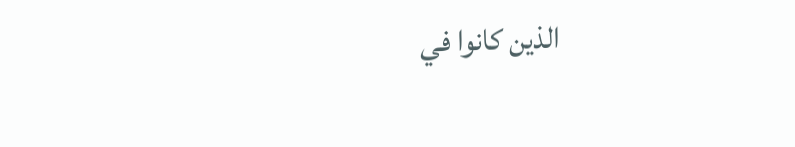الذين كانوا في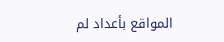المواقع بأعداد لم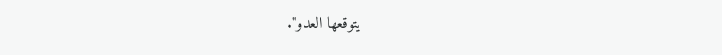يتوقعها العدو".